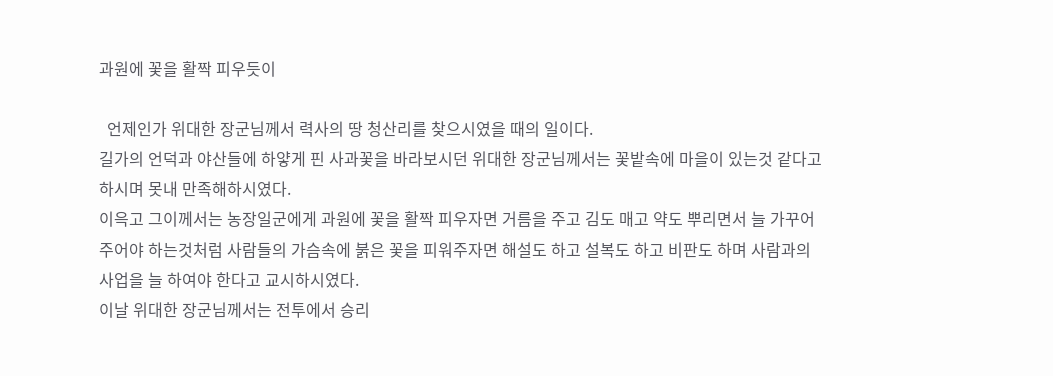과원에 꽃을 활짝 피우듯이

  언제인가 위대한 장군님께서 력사의 땅 청산리를 찾으시였을 때의 일이다.
길가의 언덕과 야산들에 하얗게 핀 사과꽃을 바라보시던 위대한 장군님께서는 꽃밭속에 마을이 있는것 같다고 하시며 못내 만족해하시였다.
이윽고 그이께서는 농장일군에게 과원에 꽃을 활짝 피우자면 거름을 주고 김도 매고 약도 뿌리면서 늘 가꾸어주어야 하는것처럼 사람들의 가슴속에 붉은 꽃을 피워주자면 해설도 하고 설복도 하고 비판도 하며 사람과의 사업을 늘 하여야 한다고 교시하시였다.
이날 위대한 장군님께서는 전투에서 승리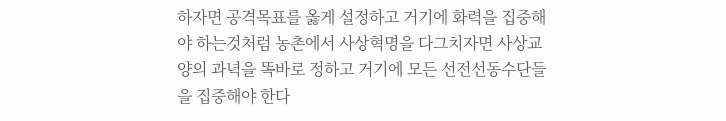하자면 공격목표를 옳게 설정하고 거기에 화력을 집중해야 하는것처럼 농촌에서 사상혁명을 다그치자면 사상교양의 과녁을 똑바로 정하고 거기에 모든 선전선동수단들을 집중해야 한다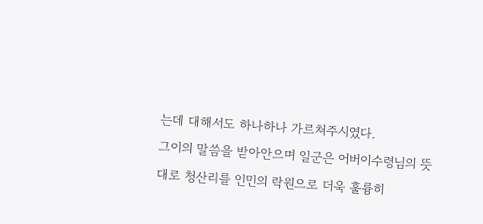는데 대해서도 하나하나 가르쳐주시였다.
그이의 말씀을 받아안으며 일군은 어버이수령님의 뜻대로 청산리를 인민의 락원으로 더욱 훌륭히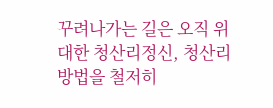꾸려나가는 길은 오직 위대한 청산리정신, 청산리방법을 철저히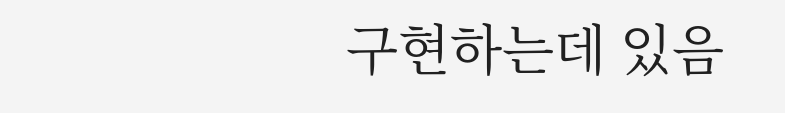구현하는데 있음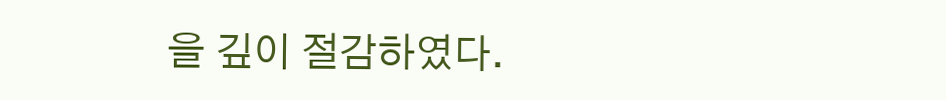을 깊이 절감하였다.